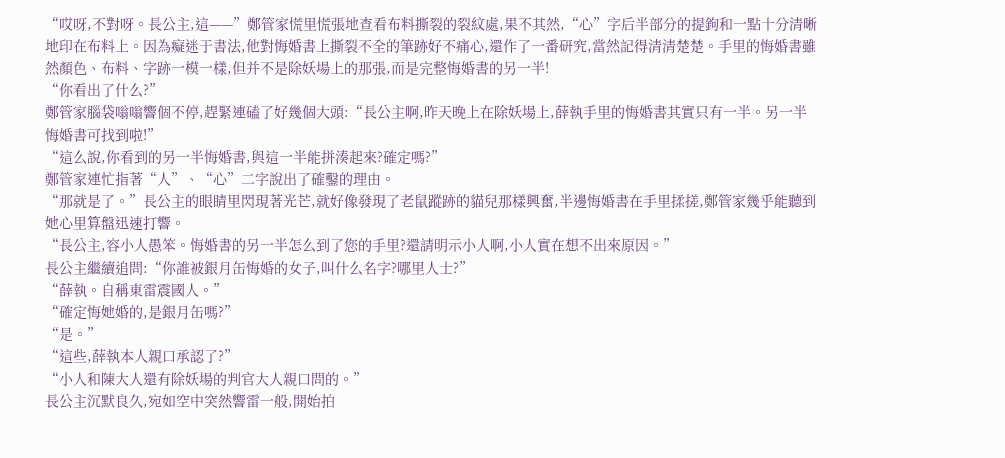“哎呀,不對呀。長公主,這——”鄭管家慌里慌張地查看布料撕裂的裂紋處,果不其然,“心”字后半部分的提鉤和一點十分清晰地印在布料上。因為癡迷于書法,他對悔婚書上撕裂不全的筆跡好不痛心,還作了一番研究,當然記得清清楚楚。手里的悔婚書雖然顏色、布料、字跡一模一樣,但并不是除妖場上的那張,而是完整悔婚書的另一半!
“你看出了什么?”
鄭管家腦袋嗡嗡響個不停,趕緊連磕了好幾個大頭:“長公主啊,昨天晚上在除妖場上,薛執手里的悔婚書其實只有一半。另一半悔婚書可找到啦!”
“這么說,你看到的另一半悔婚書,與這一半能拼湊起來?確定嗎?”
鄭管家連忙指著“人”、“心”二字說出了確鑿的理由。
“那就是了。”長公主的眼睛里閃現著光芒,就好像發現了老鼠蹤跡的貓兒那樣興奮,半邊悔婚書在手里揉搓,鄭管家幾乎能聽到她心里算盤迅速打響。
“長公主,容小人愚笨。悔婚書的另一半怎么到了您的手里?還請明示小人啊,小人實在想不出來原因。”
長公主繼續追問:“你誰被銀月缶悔婚的女子,叫什么名字?哪里人士?”
“薛執。自稱東雷震國人。”
“確定悔她婚的,是銀月缶嗎?”
“是。”
“這些,薛執本人親口承認了?”
“小人和陳大人還有除妖場的判官大人親口問的。”
長公主沉默良久,宛如空中突然響雷一般,開始拍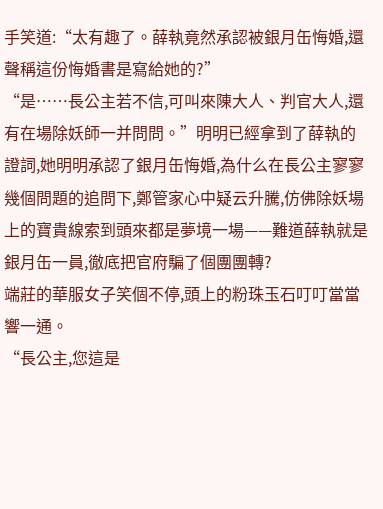手笑道:“太有趣了。薛執竟然承認被銀月缶悔婚,還聲稱這份悔婚書是寫給她的?”
“是……長公主若不信,可叫來陳大人、判官大人,還有在場除妖師一并問問。”明明已經拿到了薛執的證詞,她明明承認了銀月缶悔婚,為什么在長公主寥寥幾個問題的追問下,鄭管家心中疑云升騰,仿佛除妖場上的寶貴線索到頭來都是夢境一場——難道薛執就是銀月缶一員,徹底把官府騙了個團團轉?
端莊的華服女子笑個不停,頭上的粉珠玉石叮叮當當響一通。
“長公主,您這是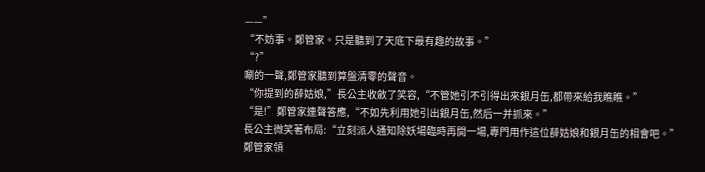——”
“不妨事。鄭管家。只是聽到了天底下最有趣的故事。”
“?”
唰的一聲,鄭管家聽到算盤清零的聲音。
“你提到的薛姑娘,”長公主收斂了笑容,“不管她引不引得出來銀月缶,都帶來給我瞧瞧。”
“是!”鄭管家連聲答應,“不如先利用她引出銀月缶,然后一并抓來。”
長公主微笑著布局:“立刻派人通知除妖場臨時再開一場,專門用作這位薛姑娘和銀月缶的相會吧。”
鄭管家領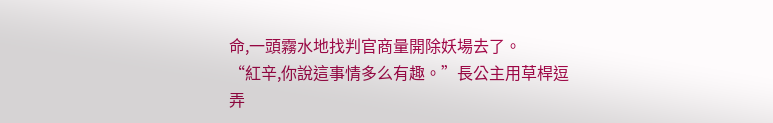命,一頭霧水地找判官商量開除妖場去了。
“紅辛,你說這事情多么有趣。”長公主用草桿逗弄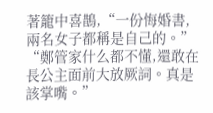著籠中喜鵲,“一份悔婚書,兩名女子都稱是自己的。”
“鄭管家什么都不懂,還敢在長公主面前大放厥詞。真是該掌嘴。”